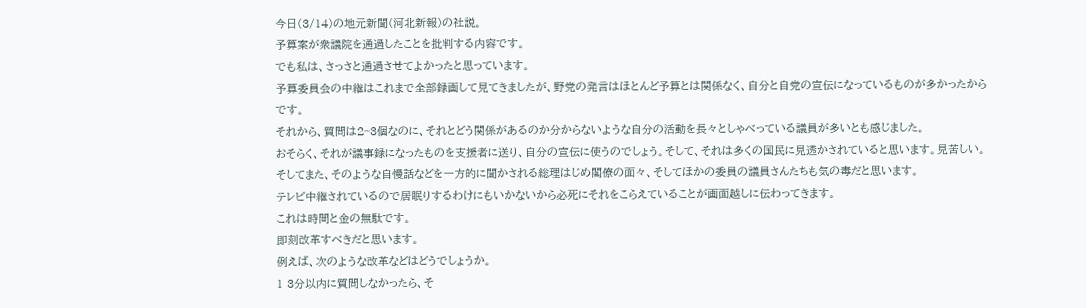今日(3/14)の地元新聞(河北新報)の社説。
予算案が衆議院を通過したことを批判する内容です。
でも私は、さっさと通過させてよかったと思っています。
予算委員会の中継はこれまで全部録画して見てきましたが、野党の発言はほとんど予算とは関係なく、自分と自党の宣伝になっているものが多かったからです。
それから、質問は2~3個なのに、それとどう関係があるのか分からないような自分の活動を長々としゃべっている議員が多いとも感じました。
おそらく、それが議事録になったものを支援者に送り、自分の宣伝に使うのでしょう。そして、それは多くの国民に見透かされていると思います。見苦しい。
そしてまた、そのような自慢話などを一方的に聞かされる総理はじめ閣僚の面々、そしてほかの委員の議員さんたちも気の毒だと思います。
テレビ中継されているので居眠りするわけにもいかないから必死にそれをこらえていることが画面越しに伝わってきます。
これは時間と金の無駄です。
即刻改革すべきだと思います。
例えば、次のような改革などはどうでしょうか。
1 3分以内に質問しなかったら、そ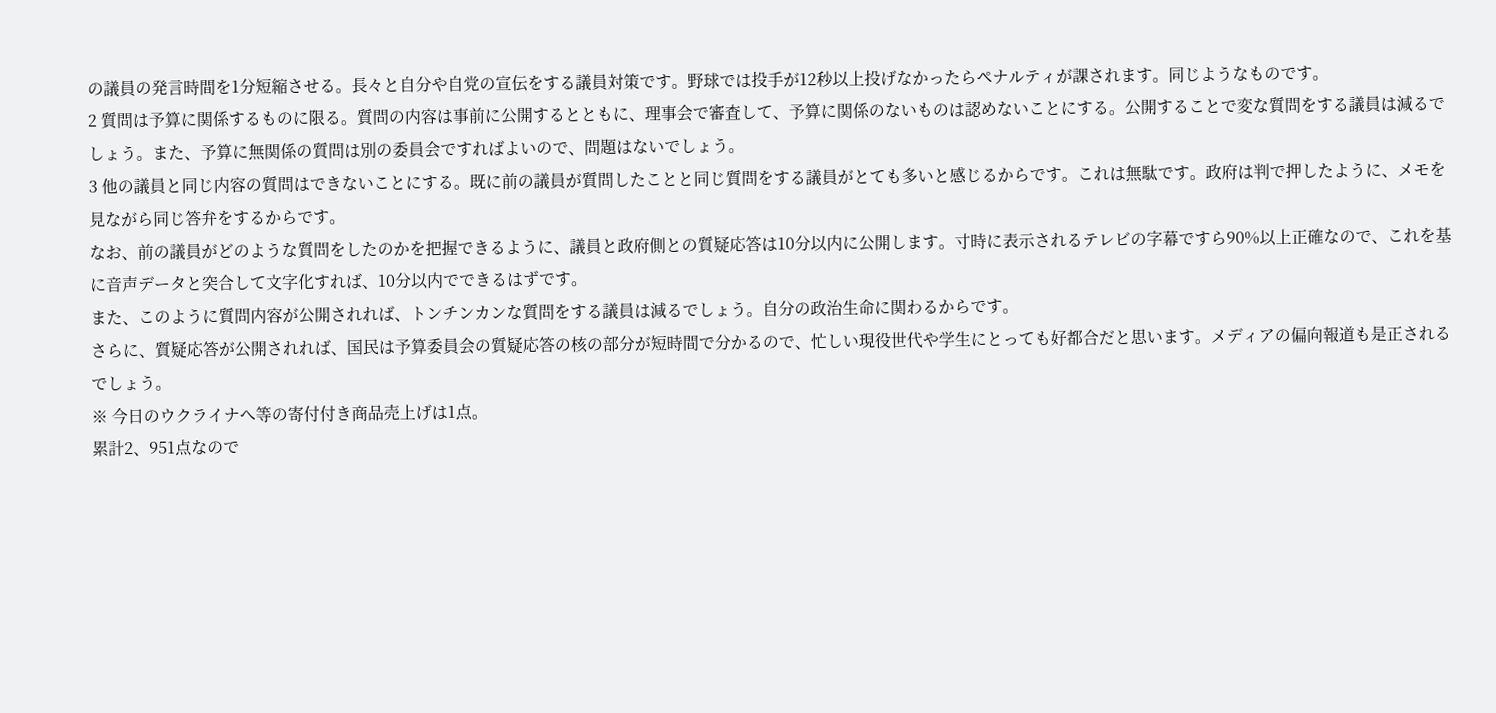の議員の発言時間を1分短縮させる。長々と自分や自党の宣伝をする議員対策です。野球では投手が12秒以上投げなかったらペナルティが課されます。同じようなものです。
2 質問は予算に関係するものに限る。質問の内容は事前に公開するとともに、理事会で審査して、予算に関係のないものは認めないことにする。公開することで変な質問をする議員は減るでしょう。また、予算に無関係の質問は別の委員会ですればよいので、問題はないでしょう。
3 他の議員と同じ内容の質問はできないことにする。既に前の議員が質問したことと同じ質問をする議員がとても多いと感じるからです。これは無駄です。政府は判で押したように、メモを見ながら同じ答弁をするからです。
なお、前の議員がどのような質問をしたのかを把握できるように、議員と政府側との質疑応答は10分以内に公開します。寸時に表示されるテレビの字幕ですら90%以上正確なので、これを基に音声データと突合して文字化すれば、10分以内でできるはずです。
また、このように質問内容が公開されれば、トンチンカンな質問をする議員は減るでしょう。自分の政治生命に関わるからです。
さらに、質疑応答が公開されれば、国民は予算委員会の質疑応答の核の部分が短時間で分かるので、忙しい現役世代や学生にとっても好都合だと思います。メディアの偏向報道も是正されるでしょう。
※ 今日のウクライナへ等の寄付付き商品売上げは1点。
累計2、951点なので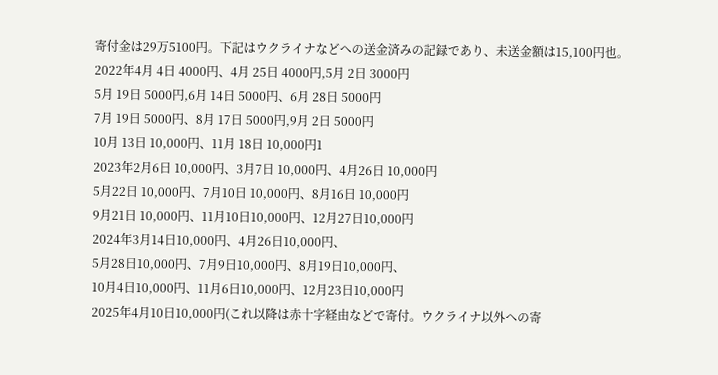寄付金は29万5100円。下記はウクライナなどへの送金済みの記録であり、未送金額は15,100円也。
2022年4月 4日 4000円、4月 25日 4000円,5月 2日 3000円
5月 19日 5000円,6月 14日 5000円、6月 28日 5000円
7月 19日 5000円、8月 17日 5000円,9月 2日 5000円
10月 13日 10,000円、11月 18日 10,000円1
2023年2月6日 10,000円、3月7日 10,000円、4月26日 10,000円
5月22日 10,000円、7月10日 10,000円、8月16日 10,000円
9月21日 10,000円、11月10日10,000円、12月27日10,000円
2024年3月14日10,000円、4月26日10,000円、
5月28日10,000円、7月9日10,000円、8月19日10,000円、
10月4日10,000円、11月6日10,000円、12月23日10,000円
2025年4月10日10,000円(これ以降は赤十字経由などで寄付。ウクライナ以外への寄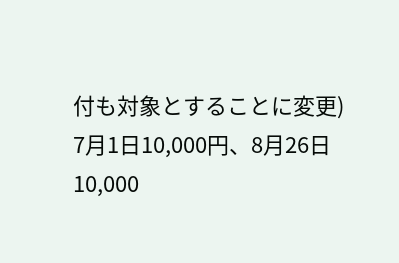付も対象とすることに変更)
7月1日10,000円、8月26日10,000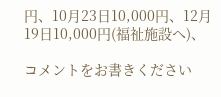円、10月23日10,000円、12月19日10,000円(福祉施設へ)、

コメントをお書きください